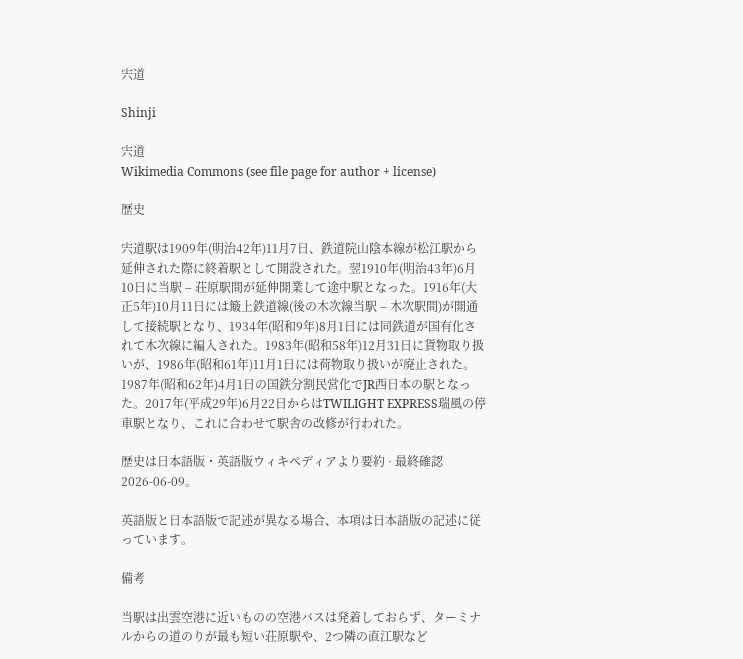宍道

Shinji

宍道
Wikimedia Commons (see file page for author + license)

歴史

宍道駅は1909年(明治42年)11月7日、鉄道院山陰本線が松江駅から延伸された際に終着駅として開設された。翌1910年(明治43年)6月10日に当駅 – 荘原駅間が延伸開業して途中駅となった。1916年(大正5年)10月11日には簸上鉄道線(後の木次線当駅 – 木次駅間)が開通して接続駅となり、1934年(昭和9年)8月1日には同鉄道が国有化されて木次線に編入された。1983年(昭和58年)12月31日に貨物取り扱いが、1986年(昭和61年)11月1日には荷物取り扱いが廃止された。1987年(昭和62年)4月1日の国鉄分割民営化でJR西日本の駅となった。2017年(平成29年)6月22日からはTWILIGHT EXPRESS瑞風の停車駅となり、これに合わせて駅舎の改修が行われた。

歴史は日本語版・英語版ウィキペディアより要約 · 最終確認 2026-06-09。

英語版と日本語版で記述が異なる場合、本項は日本語版の記述に従っています。

備考

当駅は出雲空港に近いものの空港バスは発着しておらず、ターミナルからの道のりが最も短い荘原駅や、2つ隣の直江駅など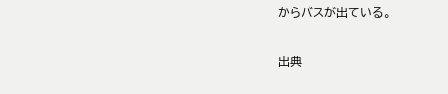からバスが出ている。

出典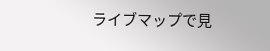ライブマップで見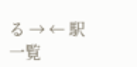る → ← 駅一覧